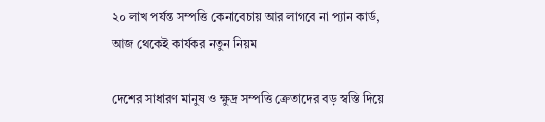২০ লাখ পর্যন্ত সম্পত্তি কেনাবেচায় আর লাগবে না প্যান কার্ড, আজ থেকেই কার্যকর নতুন নিয়ম

দেশের সাধারণ মানুষ ও ক্ষুদ্র সম্পত্তি ক্রেতাদের বড় স্বস্তি দিয়ে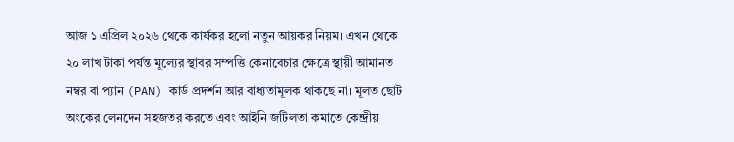আজ ১ এপ্রিল ২০২৬ থেকে কার্যকর হলো নতুন আয়কর নিয়ম। এখন থেকে ২০ লাখ টাকা পর্যন্ত মূল্যের স্থাবর সম্পত্তি কেনাবেচার ক্ষেত্রে স্থায়ী আমানত নম্বর বা প্যান (PAN) কার্ড প্রদর্শন আর বাধ্যতামূলক থাকছে না। মূলত ছোট অংকের লেনদেন সহজতর করতে এবং আইনি জটিলতা কমাতে কেন্দ্রীয়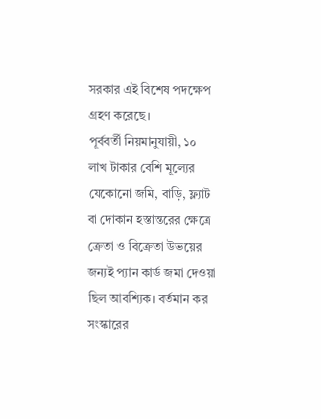সরকার এই বিশেষ পদক্ষেপ গ্রহণ করেছে।
পূর্ববর্তী নিয়মানুযায়ী, ১০ লাখ টাকার বেশি মূল্যের যেকোনো জমি, বাড়ি, ফ্ল্যাট বা দোকান হস্তান্তরের ক্ষেত্রে ক্রেতা ও বিক্রেতা উভয়ের জন্যই প্যান কার্ড জমা দেওয়া ছিল আবশ্যিক। বর্তমান কর সংস্কারের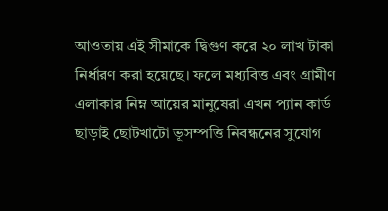আওতায় এই সীমাকে দ্বিগুণ করে ২০ লাখ টাকা নির্ধারণ করা হয়েছে। ফলে মধ্যবিত্ত এবং গ্রামীণ এলাকার নিম্ন আয়ের মানুষেরা এখন প্যান কার্ড ছাড়াই ছোটখাটো ভূসম্পত্তি নিবন্ধনের সুযোগ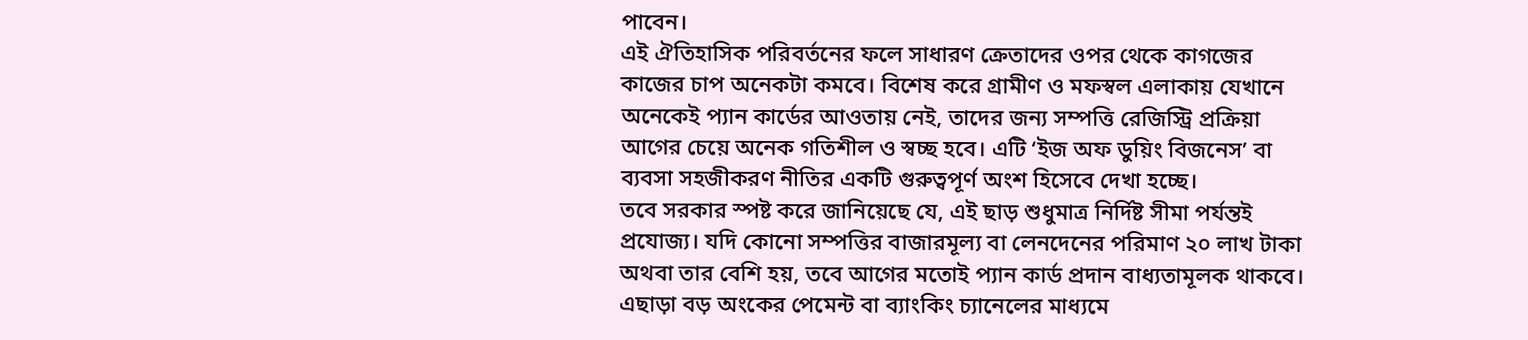পাবেন।
এই ঐতিহাসিক পরিবর্তনের ফলে সাধারণ ক্রেতাদের ওপর থেকে কাগজের কাজের চাপ অনেকটা কমবে। বিশেষ করে গ্রামীণ ও মফস্বল এলাকায় যেখানে অনেকেই প্যান কার্ডের আওতায় নেই, তাদের জন্য সম্পত্তি রেজিস্ট্রি প্রক্রিয়া আগের চেয়ে অনেক গতিশীল ও স্বচ্ছ হবে। এটি ‘ইজ অফ ডুয়িং বিজনেস’ বা ব্যবসা সহজীকরণ নীতির একটি গুরুত্বপূর্ণ অংশ হিসেবে দেখা হচ্ছে।
তবে সরকার স্পষ্ট করে জানিয়েছে যে, এই ছাড় শুধুমাত্র নির্দিষ্ট সীমা পর্যন্তই প্রযোজ্য। যদি কোনো সম্পত্তির বাজারমূল্য বা লেনদেনের পরিমাণ ২০ লাখ টাকা অথবা তার বেশি হয়, তবে আগের মতোই প্যান কার্ড প্রদান বাধ্যতামূলক থাকবে। এছাড়া বড় অংকের পেমেন্ট বা ব্যাংকিং চ্যানেলের মাধ্যমে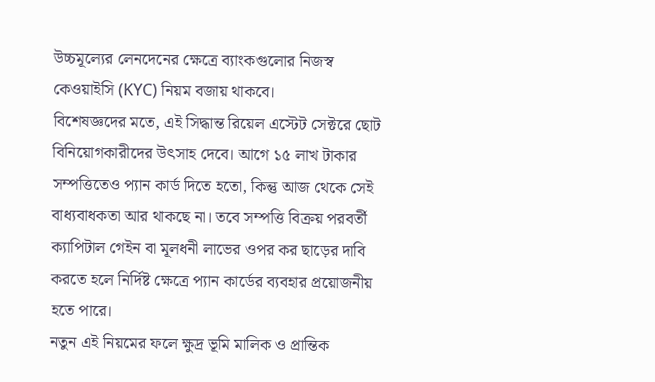উচ্চমূল্যের লেনদেনের ক্ষেত্রে ব্যাংকগুলোর নিজস্ব কেওয়াইসি (KYC) নিয়ম বজায় থাকবে।
বিশেষজ্ঞদের মতে, এই সিদ্ধান্ত রিয়েল এস্টেট সেক্টরে ছোট বিনিয়োগকারীদের উৎসাহ দেবে। আগে ১৫ লাখ টাকার সম্পত্তিতেও প্যান কার্ড দিতে হতো, কিন্তু আজ থেকে সেই বাধ্যবাধকতা আর থাকছে না। তবে সম্পত্তি বিক্রয় পরবর্তী ক্যাপিটাল গেইন বা মূলধনী লাভের ওপর কর ছাড়ের দাবি করতে হলে নির্দিষ্ট ক্ষেত্রে প্যান কার্ডের ব্যবহার প্রয়োজনীয় হতে পারে।
নতুন এই নিয়মের ফলে ক্ষুদ্র ভূমি মালিক ও প্রান্তিক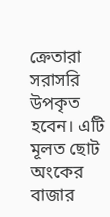ক্রেতারা সরাসরি উপকৃত হবেন। এটি মূলত ছোট অংকের বাজার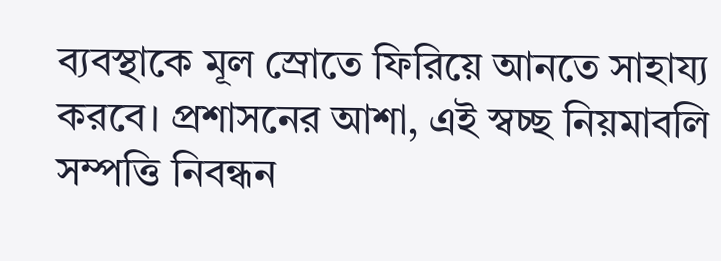ব্যবস্থাকে মূল স্রোতে ফিরিয়ে আনতে সাহায্য করবে। প্রশাসনের আশা, এই স্বচ্ছ নিয়মাবলি সম্পত্তি নিবন্ধন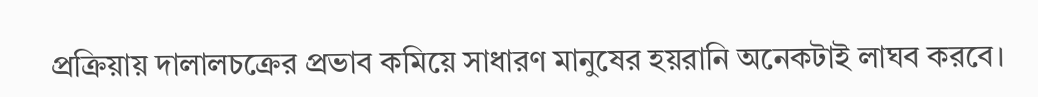প্রক্রিয়ায় দালালচক্রের প্রভাব কমিয়ে সাধারণ মানুষের হয়রানি অনেকটাই লাঘব করবে।